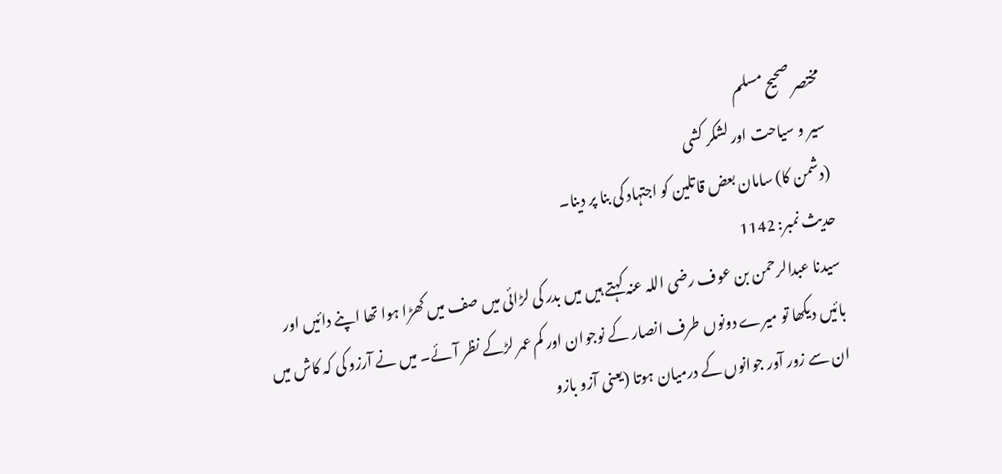مختصر صحيح مسلم
سیر و سیاحت اور لشکر کشی
(دشمن کا) سامان بعض قاتلین کو اجتہاد کی بنا پر دینا۔
حدیث نمبر: 1142
سیدنا عبدالرحمن بن عوف رضی اللہ عنہ کہتے ہیں میں بدر کی لڑائی میں صف میں کھڑا ہوا تھا اپنے دائیں اور بائیں دیکھا تو میرے دونوں طرف انصار کے نوجوان اور کم عمر لڑکے نظر آئے۔ میں نے آرزو کی کہ کاش میں ان سے زور آور جوانوں کے درمیان ہوتا (یعنی آزو بازو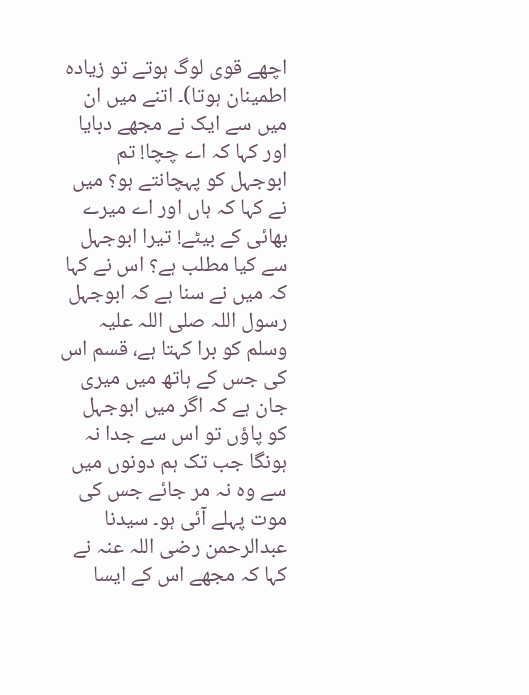اچھے قوی لوگ ہوتے تو زیادہ اطمینان ہوتا)۔ اتنے میں ان میں سے ایک نے مجھے دبایا اور کہا کہ اے چچا! تم ابوجہل کو پہچانتے ہو؟ میں نے کہا کہ ہاں اور اے میرے بھائی کے بیٹے! تیرا ابوجہل سے کیا مطلب ہے؟ اس نے کہا کہ میں نے سنا ہے کہ ابوجہل رسول اللہ صلی اللہ علیہ وسلم کو برا کہتا ہے، قسم اس کی جس کے ہاتھ میں میری جان ہے کہ اگر میں ابوجہل کو پاؤں تو اس سے جدا نہ ہونگا جب تک ہم دونوں میں سے وہ نہ مر جائے جس کی موت پہلے آئی ہو۔ سیدنا عبدالرحمن رضی اللہ عنہ نے کہا کہ مجھے اس کے ایسا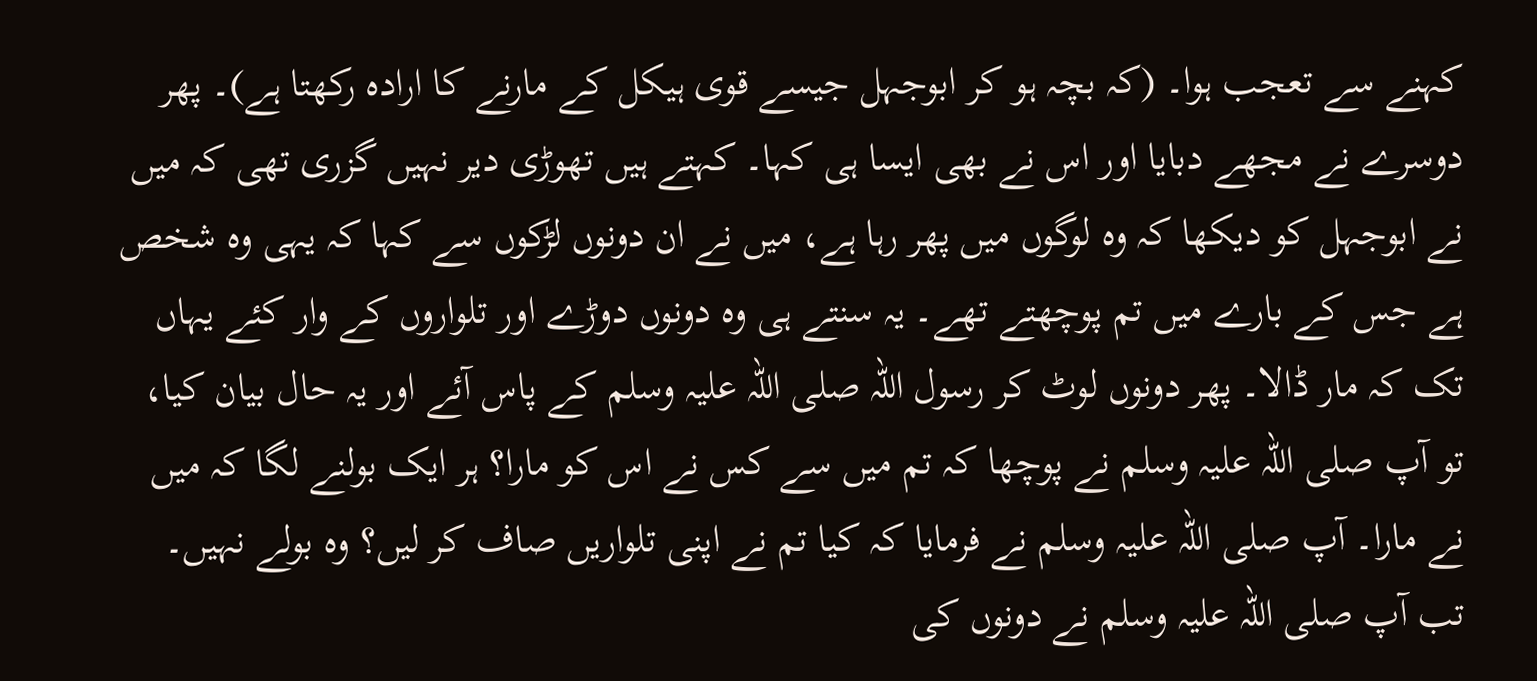کہنے سے تعجب ہوا۔ (کہ بچہ ہو کر ابوجہل جیسے قوی ہیکل کے مارنے کا ارادہ رکھتا ہے)۔ پھر دوسرے نے مجھے دبایا اور اس نے بھی ایسا ہی کہا۔ کہتے ہیں تھوڑی دیر نہیں گزری تھی کہ میں نے ابوجہل کو دیکھا کہ وہ لوگوں میں پھر رہا ہے، میں نے ان دونوں لڑکوں سے کہا کہ یہی وہ شخص ہے جس کے بارے میں تم پوچھتے تھے۔ یہ سنتے ہی وہ دونوں دوڑے اور تلواروں کے وار کئے یہاں تک کہ مار ڈالا۔ پھر دونوں لوٹ کر رسول اللہ صلی اللہ علیہ وسلم کے پاس آئے اور یہ حال بیان کیا، تو آپ صلی اللہ علیہ وسلم نے پوچھا کہ تم میں سے کس نے اس کو مارا؟ ہر ایک بولنے لگا کہ میں نے مارا۔ آپ صلی اللہ علیہ وسلم نے فرمایا کہ کیا تم نے اپنی تلواریں صاف کر لیں؟ وہ بولے نہیں۔ تب آپ صلی اللہ علیہ وسلم نے دونوں کی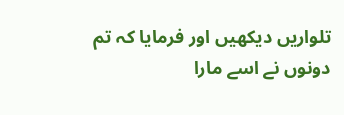تلواریں دیکھیں اور فرمایا کہ تم دونوں نے اسے مارا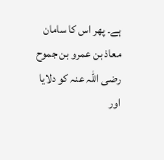ہے۔ پھر اس کا سامان معاذ بن عمرو بن جموح رضی اللہ عنہ کو دلایا اور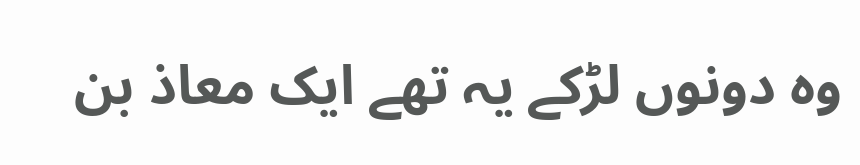وہ دونوں لڑکے یہ تھے ایک معاذ بن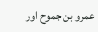عمرو بن جموح اور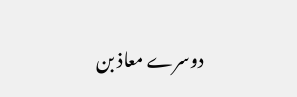دوسرے معاذ بن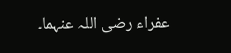عفراء رضی اللہ عنہما۔